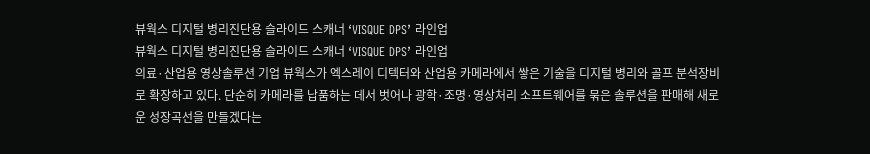뷰웍스 디지털 병리진단용 슬라이드 스캐너 ‘VISQUE DPS’ 라인업
뷰웍스 디지털 병리진단용 슬라이드 스캐너 ‘VISQUE DPS’ 라인업
의료·산업용 영상솔루션 기업 뷰웍스가 엑스레이 디텍터와 산업용 카메라에서 쌓은 기술을 디지털 병리와 골프 분석장비로 확장하고 있다. 단순히 카메라를 납품하는 데서 벗어나 광학·조명·영상처리 소프트웨어를 묶은 솔루션을 판매해 새로운 성장곡선을 만들겠다는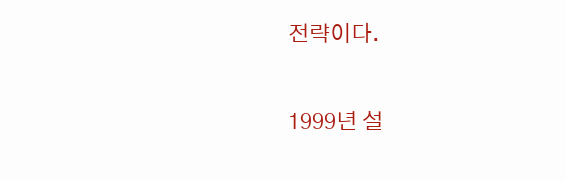전략이다.

1999년 설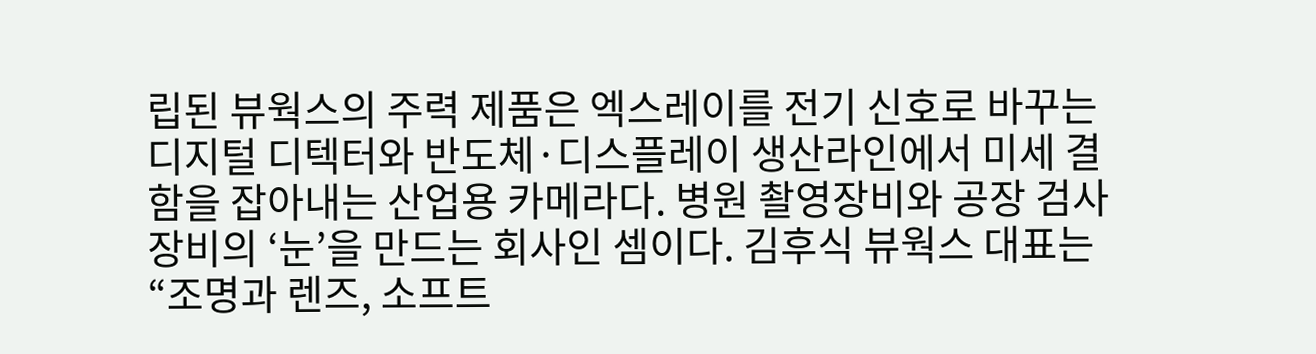립된 뷰웍스의 주력 제품은 엑스레이를 전기 신호로 바꾸는 디지털 디텍터와 반도체·디스플레이 생산라인에서 미세 결함을 잡아내는 산업용 카메라다. 병원 촬영장비와 공장 검사장비의 ‘눈’을 만드는 회사인 셈이다. 김후식 뷰웍스 대표는 “조명과 렌즈, 소프트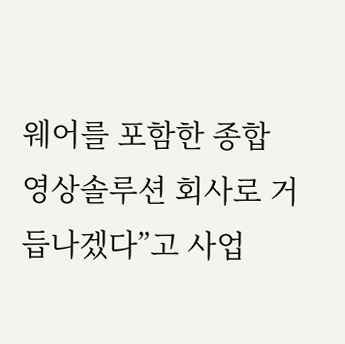웨어를 포함한 종합 영상솔루션 회사로 거듭나겠다”고 사업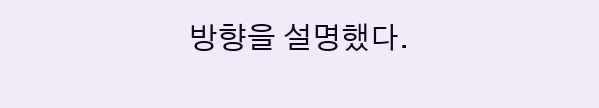방향을 설명했다.